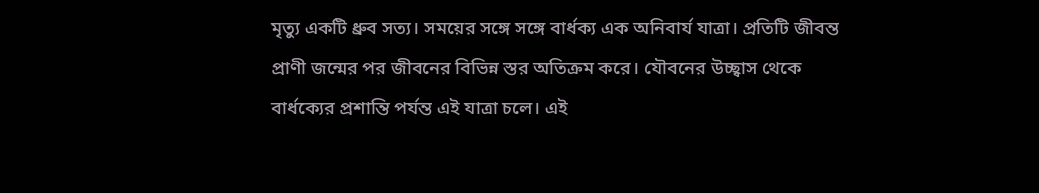মৃত্যু একটি ধ্রুব সত্য। সময়ের সঙ্গে সঙ্গে বার্ধক্য এক অনিবার্য যাত্রা। প্রতিটি জীবন্ত প্রাণী জন্মের পর জীবনের বিভিন্ন স্তর অতিক্রম করে। যৌবনের উচ্ছ্বাস থেকে বার্ধক্যের প্রশান্তি পর্যন্ত এই যাত্রা চলে। এই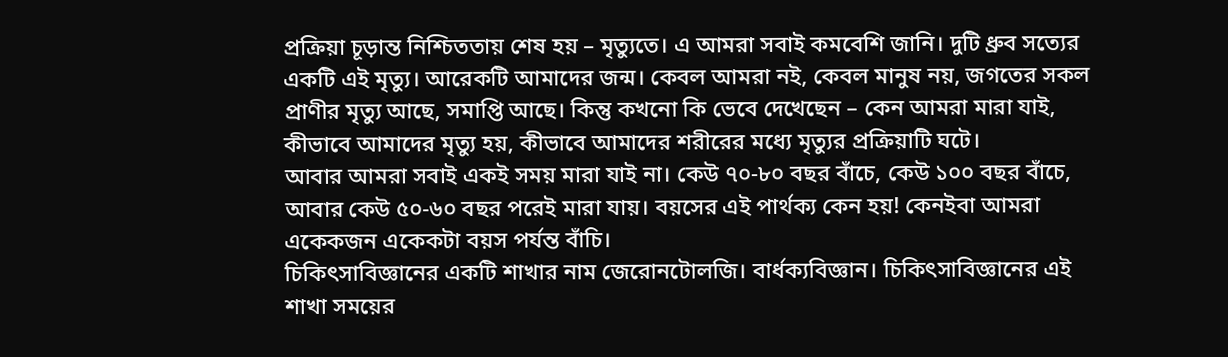প্রক্রিয়া চূড়ান্ত নিশ্চিততায় শেষ হয় – মৃত্যুতে। এ আমরা সবাই কমবেশি জানি। দুটি ধ্রুব সত্যের একটি এই মৃত্যু। আরেকটি আমাদের জন্ম। কেবল আমরা নই, কেবল মানুষ নয়, জগতের সকল প্রাণীর মৃত্যু আছে, সমাপ্তি আছে। কিন্তু কখনো কি ভেবে দেখেছেন – কেন আমরা মারা যাই, কীভাবে আমাদের মৃত্যু হয়, কীভাবে আমাদের শরীরের মধ্যে মৃত্যুর প্রক্রিয়াটি ঘটে।
আবার আমরা সবাই একই সময় মারা যাই না। কেউ ৭০-৮০ বছর বাঁচে, কেউ ১০০ বছর বাঁচে, আবার কেউ ৫০-৬০ বছর পরেই মারা যায়। বয়সের এই পার্থক্য কেন হয়! কেনইবা আমরা একেকজন একেকটা বয়স পর্যন্ত বাঁচি।
চিকিৎসাবিজ্ঞানের একটি শাখার নাম জেরোনটোলজি। বার্ধক্যবিজ্ঞান। চিকিৎসাবিজ্ঞানের এই শাখা সময়ের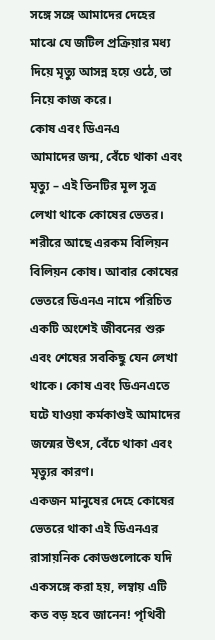সঙ্গে সঙ্গে আমাদের দেহের মাঝে যে জটিল প্রক্রিয়ার মধ্য দিয়ে মৃত্যু আসন্ন হয়ে ওঠে, তা নিয়ে কাজ করে।
কোষ এবং ডিএনএ
আমাদের জন্ম, বেঁচে থাকা এবং মৃত্যু – এই তিনটির মূল সূত্র লেখা থাকে কোষের ভেতর। শরীরে আছে এরকম বিলিয়ন বিলিয়ন কোষ। আবার কোষের ভেতরে ডিএনএ নামে পরিচিত একটি অংশেই জীবনের শুরু এবং শেষের সবকিছু যেন লেখা থাকে। কোষ এবং ডিএনএতে ঘটে যাওয়া কর্মকাণ্ডই আমাদের জন্মের উৎস, বেঁচে থাকা এবং মৃত্যুর কারণ।
একজন মানুষের দেহে কোষের ভেতরে থাকা এই ডিএনএর রাসায়নিক কোডগুলোকে যদি একসঙ্গে করা হয়, লম্বায় এটি কত বড় হবে জানেন! পৃথিবী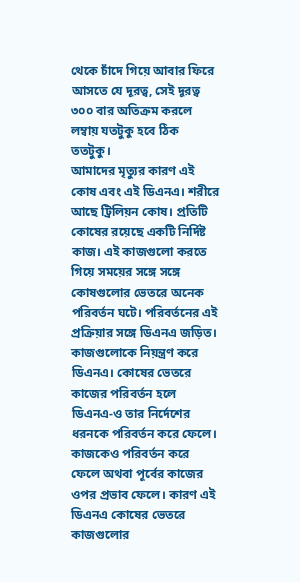থেকে চাঁদে গিয়ে আবার ফিরে আসতে যে দূরত্ব, সেই দূরত্ব ৩০০ বার অতিক্রম করলে লম্বায় যতটুকু হবে ঠিক ততটুকু।
আমাদের মৃত্যুর কারণ এই কোষ এবং এই ডিএনএ। শরীরে আছে ট্রিলিয়ন কোষ। প্রতিটি কোষের রয়েছে একটি নির্দিষ্ট কাজ। এই কাজগুলো করতে গিয়ে সময়ের সঙ্গে সঙ্গে কোষগুলোর ভেতরে অনেক পরিবর্তন ঘটে। পরিবর্তনের এই প্রক্রিয়ার সঙ্গে ডিএনএ জড়িত। কাজগুলোকে নিয়ন্ত্রণ করে ডিএনএ। কোষের ভেতরে কাজের পরিবর্তন হলে ডিএনএ-ও তার নির্দেশের ধরনকে পরিবর্তন করে ফেলে। কাজকেও পরিবর্তন করে ফেলে অথবা পূর্বের কাজের ওপর প্রভাব ফেলে। কারণ এই ডিএনএ কোষের ভেতরে কাজগুলোর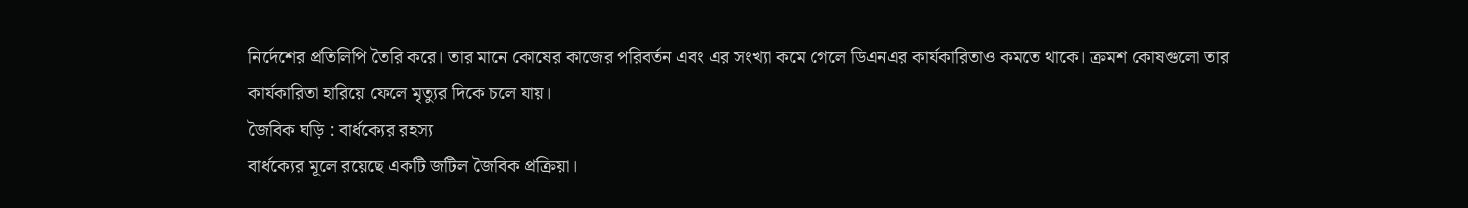নির্দেশের প্রতিলিপি তৈরি করে। তার মানে কোষের কাজের পরিবর্তন এবং এর সংখ্যা কমে গেলে ডিএনএর কার্যকারিতাও কমতে থাকে। ক্রমশ কোষগুলো তার কার্যকারিতা হারিয়ে ফেলে মৃত্যুর দিকে চলে যায়।
জৈবিক ঘড়ি : বার্ধক্যের রহস্য
বার্ধক্যের মূলে রয়েছে একটি জটিল জৈবিক প্রক্রিয়া।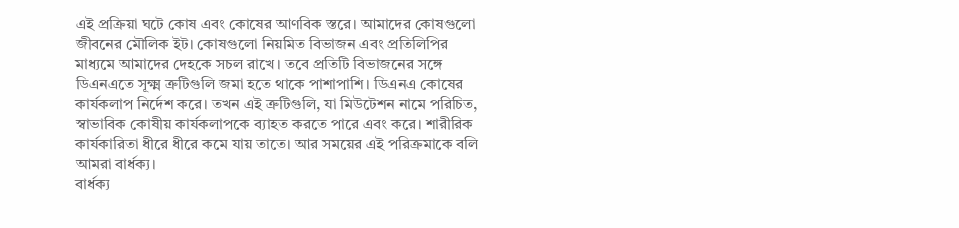এই প্রক্রিয়া ঘটে কোষ এবং কোষের আণবিক স্তরে। আমাদের কোষগুলো জীবনের মৌলিক ইট। কোষগুলো নিয়মিত বিভাজন এবং প্রতিলিপির মাধ্যমে আমাদের দেহকে সচল রাখে। তবে প্রতিটি বিভাজনের সঙ্গে ডিএনএতে সূক্ষ্ম ত্রুটিগুলি জমা হতে থাকে পাশাপাশি। ডিএনএ কোষের কার্যকলাপ নির্দেশ করে। তখন এই ত্রুটিগুলি, যা মিউটেশন নামে পরিচিত, স্বাভাবিক কোষীয় কার্যকলাপকে ব্যাহত করতে পারে এবং করে। শারীরিক কার্যকারিতা ধীরে ধীরে কমে যায় তাতে। আর সময়ের এই পরিক্রমাকে বলি আমরা বার্ধক্য।
বার্ধক্য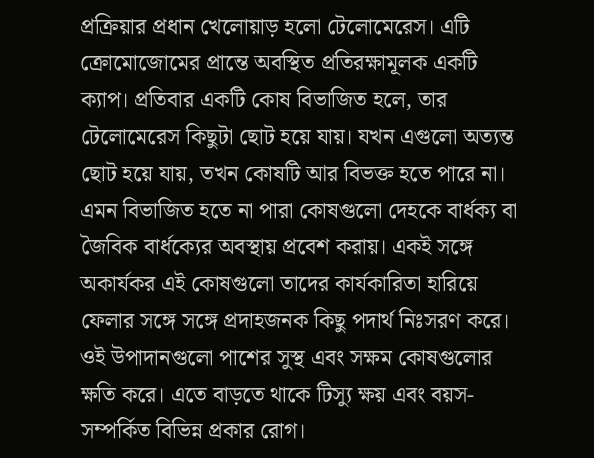প্রক্রিয়ার প্রধান খেলোয়াড় হলো টেলোমেরেস। এটি ক্রোমোজোমের প্রান্তে অবস্থিত প্রতিরক্ষামূলক একটি ক্যাপ। প্রতিবার একটি কোষ বিভাজিত হলে, তার টেলোমেরেস কিছুটা ছোট হয়ে যায়। যখন এগুলো অত্যন্ত ছোট হয়ে যায়, তখন কোষটি আর বিভক্ত হতে পারে না। এমন বিভাজিত হতে না পারা কোষগুলো দেহকে বার্ধক্য বা জৈবিক বার্ধক্যের অবস্থায় প্রবেশ করায়। একই সঙ্গে অকার্যকর এই কোষগুলো তাদের কার্যকারিতা হারিয়ে ফেলার সঙ্গে সঙ্গে প্রদাহজনক কিছু পদার্থ নিঃসরণ করে। ওই উপাদানগুলো পাশের সুস্থ এবং সক্ষম কোষগুলোর ক্ষতি করে। এতে বাড়তে থাকে টিস্যু ক্ষয় এবং বয়স-সম্পর্কিত বিভিন্ন প্রকার রোগ।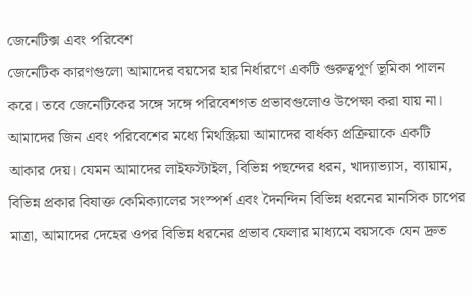জেনেটিক্স এবং পরিবেশ
জেনেটিক কারণগুলো আমাদের বয়সের হার নির্ধারণে একটি গুরুত্বপূর্ণ ভূমিকা পালন করে। তবে জেনেটিকের সঙ্গে সঙ্গে পরিবেশগত প্রভাবগুলোও উপেক্ষা করা যায় না। আমাদের জিন এবং পরিবেশের মধ্যে মিথস্ক্রিয়া আমাদের বার্ধক্য প্রক্রিয়াকে একটি আকার দেয়। যেমন আমাদের লাইফস্টাইল, বিভিন্ন পছন্দের ধরন, খাদ্যাভ্যাস, ব্যায়াম, বিভিন্ন প্রকার বিষাক্ত কেমিক্যালের সংস্পর্শ এবং দৈনন্দিন বিভিন্ন ধরনের মানসিক চাপের মাত্রা, আমাদের দেহের ওপর বিভিন্ন ধরনের প্রভাব ফেলার মাধ্যমে বয়সকে যেন দ্রুত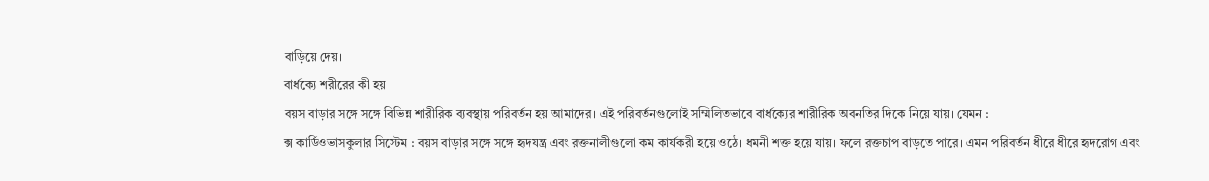বাড়িয়ে দেয়।
বার্ধক্যে শরীরের কী হয়
বয়স বাড়ার সঙ্গে সঙ্গে বিভিন্ন শারীরিক ব্যবস্থায় পরিবর্তন হয় আমাদের। এই পরিবর্তনগুলোই সম্মিলিতভাবে বার্ধক্যের শারীরিক অবনতির দিকে নিয়ে যায়। যেমন :
ক্স কার্ডিওভাসকুলার সিস্টেম : বয়স বাড়ার সঙ্গে সঙ্গে হৃদযন্ত্র এবং রক্তনালীগুলো কম কার্যকরী হয়ে ওঠে। ধমনী শক্ত হয়ে যায়। ফলে রক্তচাপ বাড়তে পারে। এমন পরিবর্তন ধীরে ধীরে হৃদরোগ এবং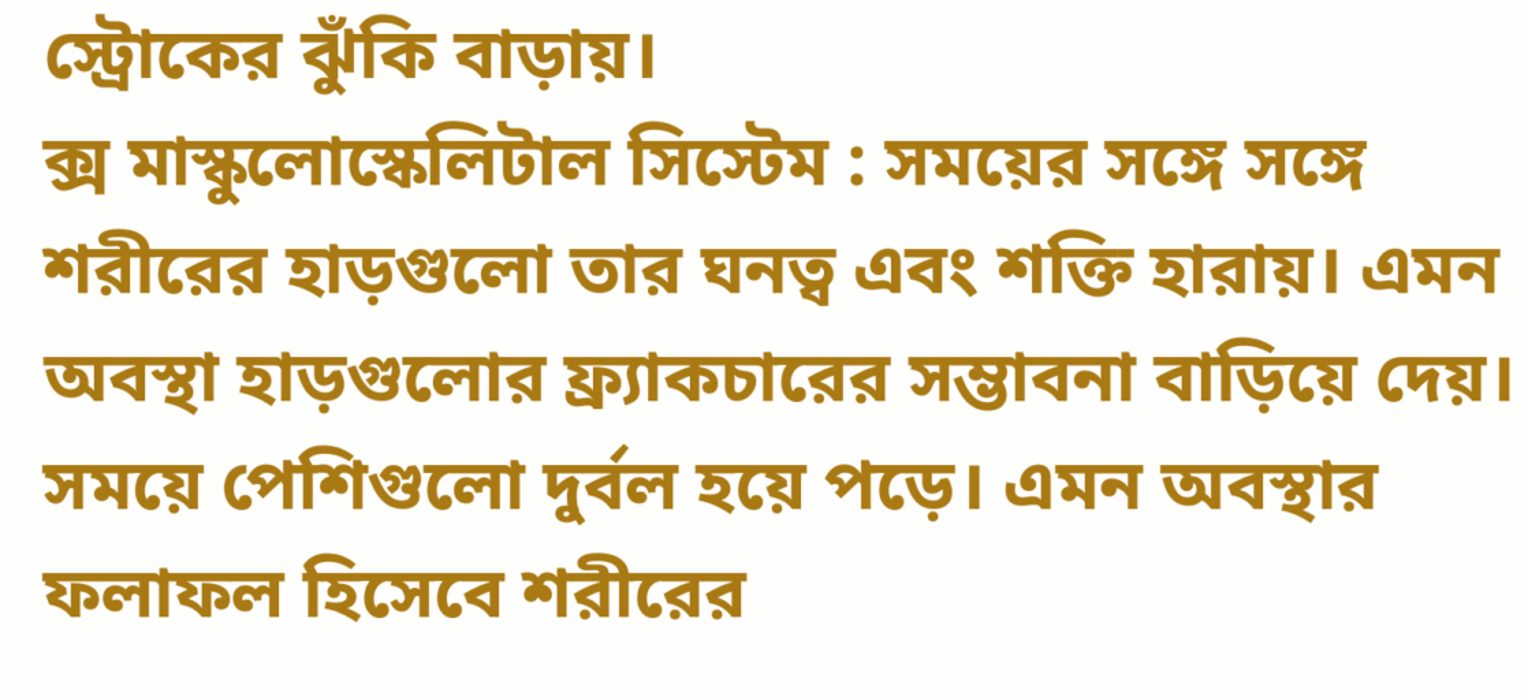স্ট্রোকের ঝুঁকি বাড়ায়।
ক্স মাস্কুলোস্কেলিটাল সিস্টেম : সময়ের সঙ্গে সঙ্গে শরীরের হাড়গুলো তার ঘনত্ব এবং শক্তি হারায়। এমন অবস্থা হাড়গুলোর ফ্র্যাকচারের সম্ভাবনা বাড়িয়ে দেয়। সময়ে পেশিগুলো দুর্বল হয়ে পড়ে। এমন অবস্থার ফলাফল হিসেবে শরীরের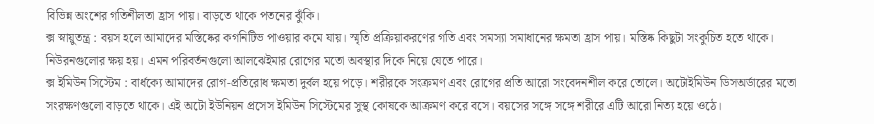বিভিন্ন অংশের গতিশীলতা হ্রাস পায়। বাড়তে থাকে পতনের ঝুঁকি।
ক্স স্নায়ুতন্ত্র : বয়স হলে আমাদের মস্তিষ্কের কগনিটিভ পাওয়ার কমে যায়। স্মৃতি প্রক্রিয়াকরণের গতি এবং সমস্যা সমাধানের ক্ষমতা হ্রাস পায়। মস্তিষ্ক কিছুটা সংকুচিত হতে থাকে। নিউরনগুলোর ক্ষয় হয়। এমন পরিবর্তনগুলো আলঝেইমার রোগের মতো অবস্থার দিকে নিয়ে যেতে পারে।
ক্স ইমিউন সিস্টেম : বার্ধক্যে আমাদের রোগ-প্রতিরোধ ক্ষমতা দুর্বল হয়ে পড়ে। শরীরকে সংক্রমণ এবং রোগের প্রতি আরো সংবেদনশীল করে তোলে। অটোইমিউন ডিসঅর্ডারের মতো সংরক্ষণগুলো বাড়তে থাকে। এই অটো ইউনিয়ন প্রসেস ইমিউন সিস্টেমের সুস্থ কোষকে আক্রমণ করে বসে। বয়সের সঙ্গে সঙ্গে শরীরে এটি আরো নিত্য হয়ে ওঠে।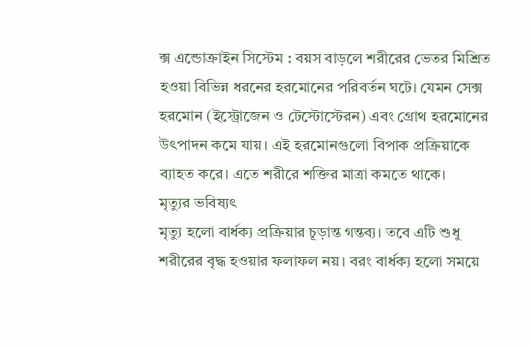ক্স এন্ডোক্রাইন সিস্টেম : বয়স বাড়লে শরীরের ভেতর মিশ্রিত হওয়া বিভিন্ন ধরনের হরমোনের পরিবর্তন ঘটে। যেমন সেক্স হরমোন (ইস্ট্রোজেন ও টেস্টোস্টেরন) এবং গ্রোথ হরমোনের উৎপাদন কমে যায়। এই হরমোনগুলো বিপাক প্রক্রিয়াকে ব্যাহত করে। এতে শরীরে শক্তির মাত্রা কমতে থাকে।
মৃত্যুর ভবিষ্যৎ
মৃত্যু হলো বার্ধক্য প্রক্রিয়ার চূড়ান্ত গন্তব্য। তবে এটি শুধু শরীরের বৃদ্ধ হওয়ার ফলাফল নয়। বরং বার্ধক্য হলো সময়ে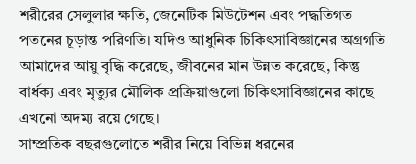শরীরের সেলুলার ক্ষতি, জেনেটিক মিউটেশন এবং পদ্ধতিগত পতনের চূড়ান্ত পরিণতি। যদিও আধুনিক চিকিৎসাবিজ্ঞানের অগ্রগতি আমাদের আয়ু বৃদ্ধি করেছে, জীবনের মান উন্নত করেছে, কিন্তু বার্ধক্য এবং মৃত্যুর মৌলিক প্রক্রিয়াগুলো চিকিৎসাবিজ্ঞানের কাছে এখনো অদম্য রয়ে গেছে।
সাম্প্রতিক বছরগুলোতে শরীর নিয়ে বিভিন্ন ধরনের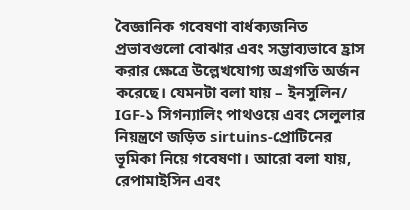বৈজ্ঞানিক গবেষণা বার্ধক্যজনিত প্রভাবগুলো বোঝার এবং সম্ভাব্যভাবে হ্রাস করার ক্ষেত্রে উল্লেখযোগ্য অগ্রগতি অর্জন করেছে। যেমনটা বলা যায় – ইনসুলিন/ IGF-১ সিগন্যালিং পাথওয়ে এবং সেলুলার নিয়ন্ত্রণে জড়িত sirtuins-প্রোটিনের ভূমিকা নিয়ে গবেষণা। আরো বলা যায়, রেপামাইসিন এবং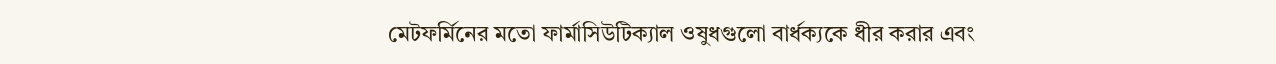মেটফর্মিনের মতো ফার্মাসিউটিক্যাল ওষুধগুলো বার্ধক্যকে ধীর করার এবং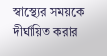স্বাস্থ্যের সময়কে দীর্ঘায়িত করার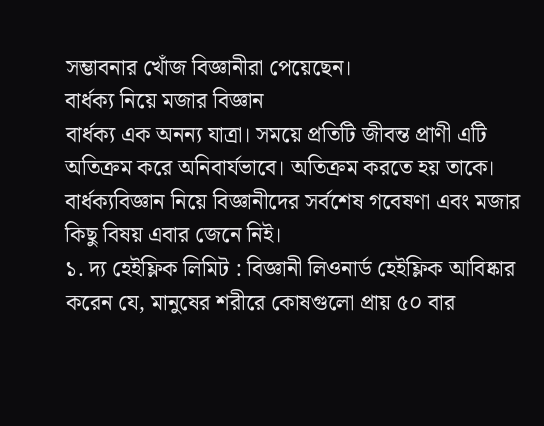সম্ভাবনার খোঁজ বিজ্ঞানীরা পেয়েছেন।
বার্ধক্য নিয়ে মজার বিজ্ঞান
বার্ধক্য এক অনন্য যাত্রা। সময়ে প্রতিটি জীবন্ত প্রাণী এটি অতিক্রম করে অনিবার্যভাবে। অতিক্রম করতে হয় তাকে। বার্ধক্যবিজ্ঞান নিয়ে বিজ্ঞানীদের সর্বশেষ গবেষণা এবং মজার কিছু বিষয় এবার জেনে নিই।
১. দ্য হেইফ্লিক লিমিট : বিজ্ঞানী লিওনার্ড হেইফ্লিক আবিষ্কার করেন যে, মানুষের শরীরে কোষগুলো প্রায় ৫০ বার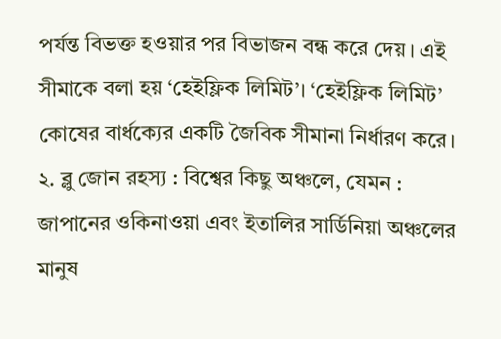পর্যন্ত বিভক্ত হওয়ার পর বিভাজন বন্ধ করে দেয়। এই সীমাকে বলা হয় ‘হেইফ্লিক লিমিট’। ‘হেইফ্লিক লিমিট’ কোষের বার্ধক্যের একটি জৈবিক সীমানা নির্ধারণ করে।
২. ব্লু জোন রহস্য : বিশ্বের কিছু অঞ্চলে, যেমন : জাপানের ওকিনাওয়া এবং ইতালির সার্ডিনিয়া অঞ্চলের মানুষ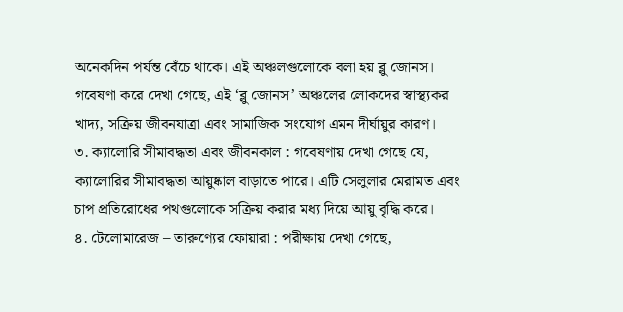অনেকদিন পর্যন্ত বেঁচে থাকে। এই অঞ্চলগুলোকে বলা হয় ব্লু জোনস। গবেষণা করে দেখা গেছে, এই ‘ব্লু জোনস’ অঞ্চলের লোকদের স্বাস্থ্যকর খাদ্য, সক্রিয় জীবনযাত্রা এবং সামাজিক সংযোগ এমন দীর্ঘায়ুর কারণ।
৩. ক্যালোরি সীমাবদ্ধতা এবং জীবনকাল : গবেষণায় দেখা গেছে যে, ক্যালোরির সীমাবদ্ধতা আয়ুষ্কাল বাড়াতে পারে। এটি সেলুলার মেরামত এবং চাপ প্রতিরোধের পথগুলোকে সক্রিয় করার মধ্য দিয়ে আয়ু বৃদ্ধি করে।
৪. টেলোমারেজ – তারুণ্যের ফোয়ারা : পরীক্ষায় দেখা গেছে,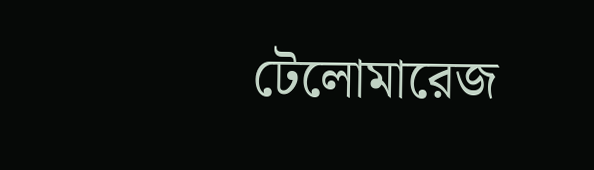টেলোমারেজ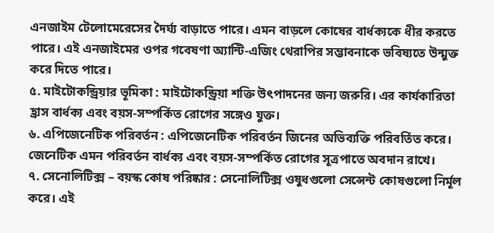এনজাইম টেলোমেরেসের দৈর্ঘ্য বাড়াতে পারে। এমন বাড়লে কোষের বার্ধক্যকে ধীর করতে পারে। এই এনজাইমের ওপর গবেষণা অ্যান্টি-এজিং থেরাপির সম্ভাবনাকে ভবিষ্যতে উন্মুক্ত করে দিতে পারে।
৫. মাইটোকন্ড্রিয়ার ভূমিকা : মাইটোকন্ড্রিয়া শক্তি উৎপাদনের জন্য জরুরি। এর কার্যকারিতা হ্রাস বার্ধক্য এবং বয়স-সম্পর্কিত রোগের সঙ্গেও যুক্ত।
৬. এপিজেনেটিক পরিবর্তন : এপিজেনেটিক পরিবর্তন জিনের অভিব্যক্তি পরিবর্তিত করে। জেনেটিক এমন পরিবর্তন বার্ধক্য এবং বয়স-সম্পর্কিত রোগের সূত্রপাতে অবদান রাখে।
৭. সেনোলিটিক্স – বয়স্ক কোষ পরিষ্কার : সেনোলিটিক্স ওষুধগুলো সেন্সেন্ট কোষগুলো নির্মূল করে। এই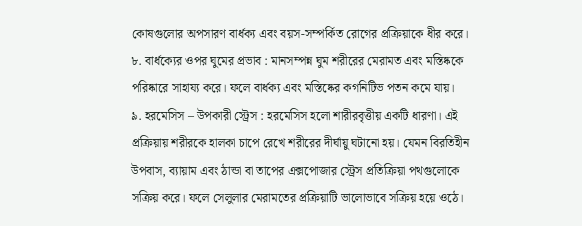কোষগুলোর অপসারণ বার্ধক্য এবং বয়স-সম্পর্কিত রোগের প্রক্রিয়াকে ধীর করে।
৮. বার্ধক্যের ওপর ঘুমের প্রভাব : মানসম্পন্ন ঘুম শরীরের মেরামত এবং মস্তিষ্ককে পরিষ্কারে সাহায্য করে। ফলে বার্ধক্য এবং মস্তিষ্কের কগনিটিভ পতন কমে যায়।
৯. হরমেসিস – উপকারী স্ট্রেস : হরমেসিস হলো শারীরবৃত্তীয় একটি ধারণা। এই প্রক্রিয়ায় শরীরকে হালকা চাপে রেখে শরীরের দীর্ঘায়ু ঘটানো হয়। যেমন বিরতিহীন উপবাস, ব্যায়াম এবং ঠান্ডা বা তাপের এক্সপোজার স্ট্রেস প্রতিক্রিয়া পথগুলোকে সক্রিয় করে। ফলে সেলুলার মেরামতের প্রক্রিয়াটি ভালোভাবে সক্রিয় হয়ে ওঠে।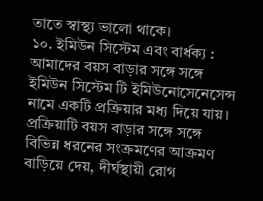তাতে স্বাস্থ্য ভালো থাকে।
১০. ইমিউন সিস্টেম এবং বার্ধক্য : আমাদের বয়স বাড়ার সঙ্গে সঙ্গে ইমিউন সিস্টেম টি ইমিউনোসেনেসেন্স নামে একটি প্রক্রিয়ার মধ্য দিয়ে যায়। প্রক্রিয়াটি বয়স বাড়ার সঙ্গে সঙ্গে বিভিন্ন ধরনের সংক্রমণের আক্রমণ বাড়িয়ে দেয়, দীর্ঘস্থায়ী রোগ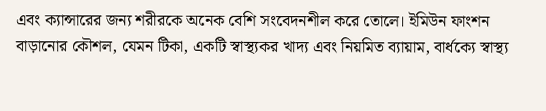এবং ক্যান্সারের জন্য শরীরকে অনেক বেশি সংবেদনশীল করে তোলে। ইমিউন ফাংশন বাড়ানোর কৌশল, যেমন টিকা, একটি স্বাস্থ্যকর খাদ্য এবং নিয়মিত ব্যায়াম, বার্ধক্যে স্বাস্থ্য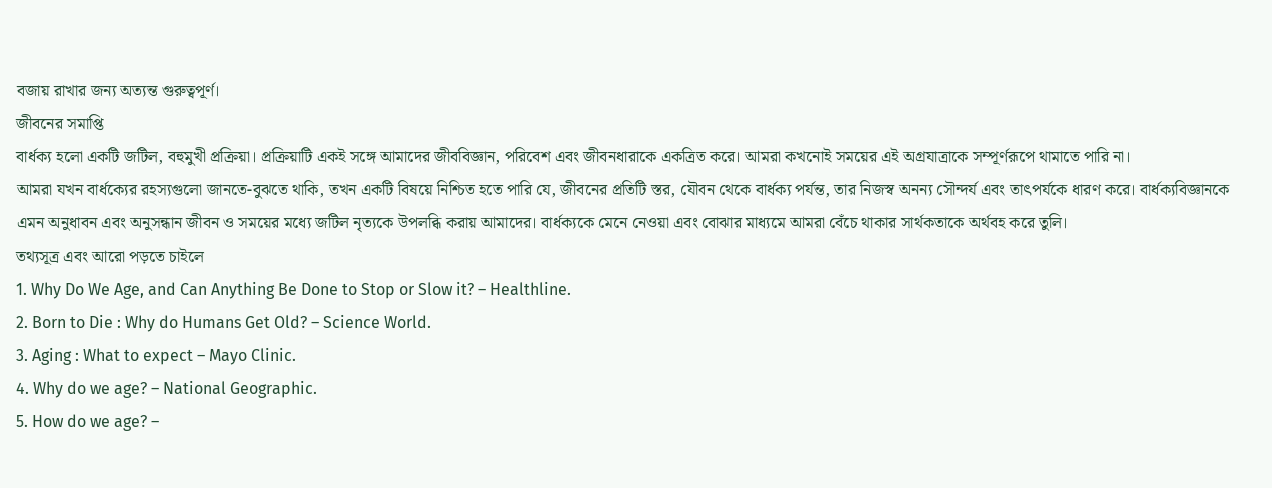বজায় রাখার জন্য অত্যন্ত গুরুত্বপূর্ণ।
জীবনের সমাপ্তি
বার্ধক্য হলো একটি জটিল, বহুমুখী প্রক্রিয়া। প্রক্রিয়াটি একই সঙ্গে আমাদের জীববিজ্ঞান, পরিবেশ এবং জীবনধারাকে একত্রিত করে। আমরা কখনোই সময়ের এই অগ্রযাত্রাকে সম্পূর্ণরূপে থামাতে পারি না।
আমরা যখন বার্ধক্যের রহস্যগুলো জানতে-বুঝতে থাকি, তখন একটি বিষয়ে নিশ্চিত হতে পারি যে, জীবনের প্রতিটি স্তর, যৌবন থেকে বার্ধক্য পর্যন্ত, তার নিজস্ব অনন্য সৌন্দর্য এবং তাৎপর্যকে ধারণ করে। বার্ধক্যবিজ্ঞানকে এমন অনুধাবন এবং অনুসন্ধান জীবন ও সময়ের মধ্যে জটিল নৃত্যকে উপলব্ধি করায় আমাদের। বার্ধক্যকে মেনে নেওয়া এবং বোঝার মাধ্যমে আমরা বেঁচে থাকার সার্থকতাকে অর্থবহ করে তুলি।
তথ্যসূত্র এবং আরো পড়তে চাইলে
1. Why Do We Age, and Can Anything Be Done to Stop or Slow it? – Healthline.
2. Born to Die : Why do Humans Get Old? – Science World.
3. Aging : What to expect – Mayo Clinic.
4. Why do we age? – National Geographic.
5. How do we age? –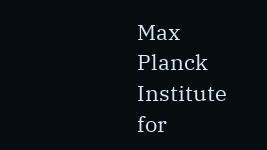Max Planck Institute for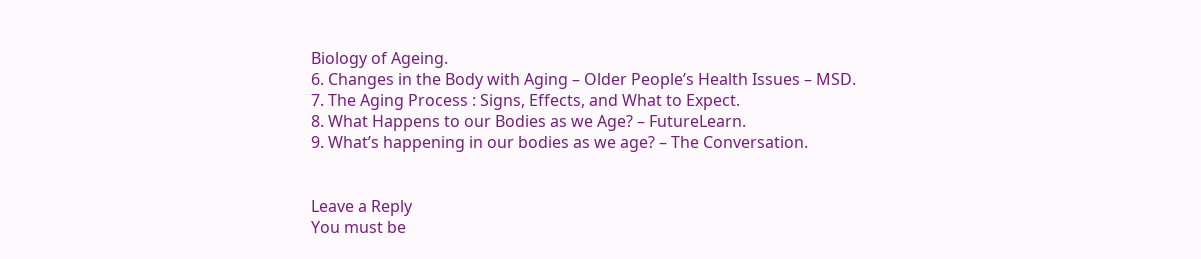Biology of Ageing.
6. Changes in the Body with Aging – Older People’s Health Issues – MSD.
7. The Aging Process : Signs, Effects, and What to Expect.
8. What Happens to our Bodies as we Age? – FutureLearn.
9. What’s happening in our bodies as we age? – The Conversation.


Leave a Reply
You must be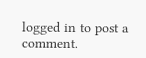logged in to post a comment.